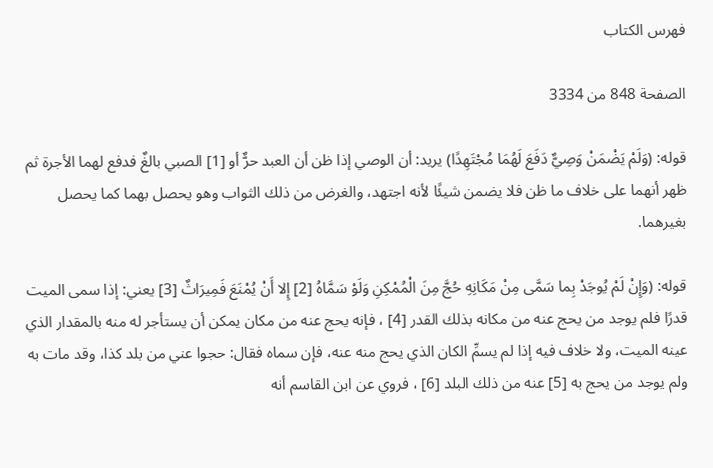فهرس الكتاب

الصفحة 848 من 3334

قوله: (وَلَمْ يَضْمَنْ وَصِيٌّ دَفَعَ لَهُمَا مُجْتَهِدًا) يريد: أن الوصي إذا ظن أن العبد حرٌّ أو [1] الصبي بالغٌ فدفع لهما الأجرة ثم ظهر أنهما على خلاف ما ظن فلا يضمن شيئًا لأنه اجتهد، والغرض من ذلك الثواب وهو يحصل بهما كما يحصل بغيرهما.

قوله: (وَإِنْ لَمْ يُوجَدْ بِما سَمَّى مِنْ مَكَانِهِ حُجَّ مِنَ الْمُمْكِنِ وَلَوْ سَمَّاهُ [2] إِلا أَنْ يُمْنَعَ فَمِيرَاثٌ [3] يعني: إذا سمى الميت قدرًا فلم يوجد من يحج عنه من مكانه بذلك القدر [4] ، فإنه يحج عنه من مكان يمكن أن يستأجر له منه بالمقدار الذي عينه الميت، ولا خلاف فيه إذا لم يسمِّ الكان الذي يحج منه عنه، فإن سماه فقال: حجوا عني من بلد كذا، وقد مات به ولم يوجد من يحج به [5] عنه من ذلك البلد [6] ، فروي عن ابن القاسم أنه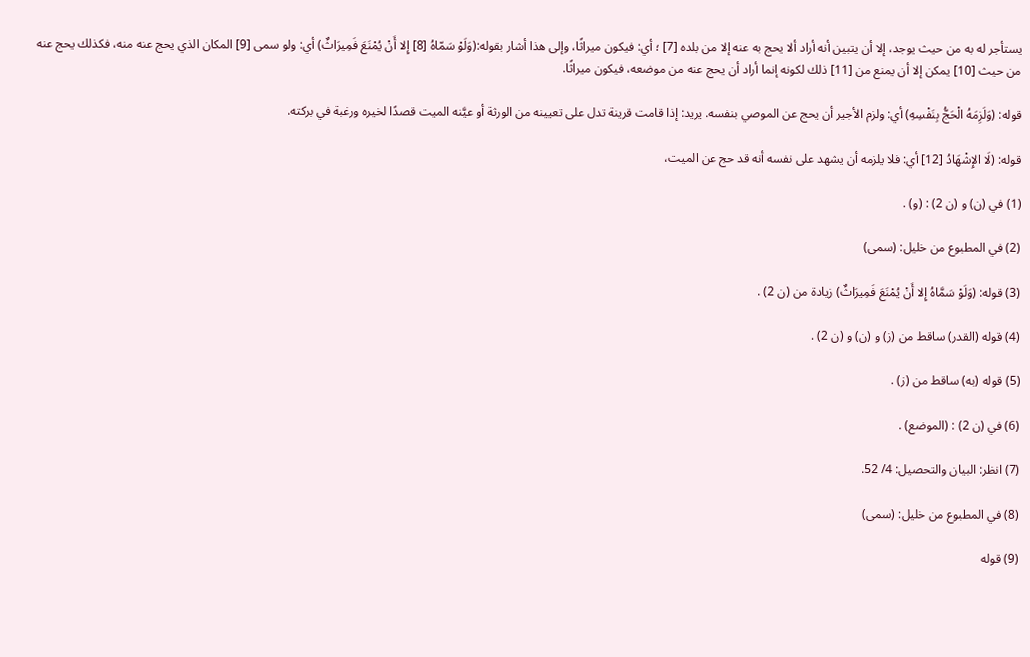يستأجر له به من حيث يوجد، إلا أن يتبين أنه أراد ألا يحج به عنه إلا من بلده [7] ؛ أي: فيكون ميراثًا، وإلى هذا أشار بقوله:(وَلَوْ سَمّاهُ [8] إِلا أَنْ يُمْنَعَ فَمِيرَاثٌ) أي: ولو سمى [9] المكان الذي يحج عنه منه، فكذلك يحج عنه من حيث [10] يمكن إلا أن يمنع من [11] ذلك لكونه إنما أراد أن يحج عنه من موضعه، فيكون ميراثًا.

قوله: (وَلَزِمَهُ الْحَجُّ بِنَفْسِهِ) أي: ولزم الأجير أن يحج عن الموصي بنفسه. يريد: إذا قامت قرينة تدل على تعيينه من الورثة أو عيَّنه الميت قصدًا لخيره ورغبة في بركته.

قوله: (لَا الإِشْهَادُ [12] أي: فلا يلزمه أن يشهد على نفسه أنه قد حج عن الميت،

(1) في (ن) و (ن 2) : (و) .

(2) في المطبوع من خليل: (سمى)

(3) قوله: (وَلَوْ سَمَّاهُ إِلا أَنْ يُمْنَعَ فَمِيرَاثٌ) زيادة من (ن 2) .

(4) قوله (القدر) ساقط من (ز) و (ن) و (ن 2) .

(5) قوله (به) ساقط من (ز) .

(6) في (ن 2) : (الموضع) .

(7) انظر: البيان والتحصيل: 4/ 52.

(8) في المطبوع من خليل: (سمى)

(9) قوله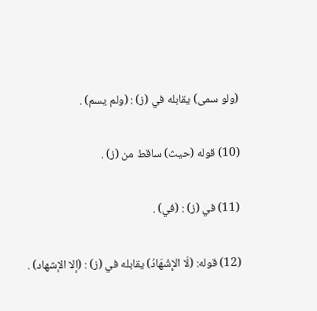(ولو سمى) يقابله في (ز) : (ولم يسم) .

(10) قوله (حيث) ساقط من (ز) .

(11) في (ز) : (في) .

(12) قوله: (لَا الإِشْهَادُ) يقابله في (ز) : (إلا الإشهاد) .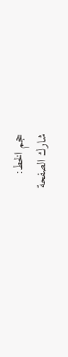حجم الخط:
شارك الصفحة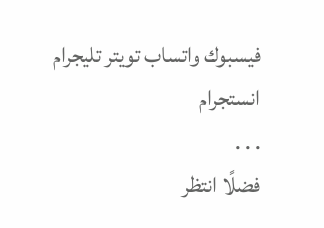فيسبوك واتساب تويتر تليجرام انستجرام
. . .
فضلًا انتظر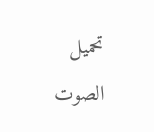تحميل الصوت